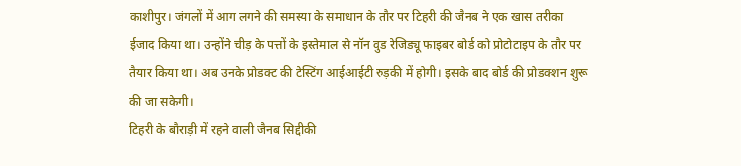काशीपुर। जंगलों में आग लगने की समस्या के समाधान के तौर पर टिहरी की जैनब ने एक खास तरीका ईजाद किया था। उन्होंने चीड़ के पत्तों के इस्तेमाल से नॉन वुड रेजिड्यू फाइबर बोर्ड को प्रोटोटाइप के तौर पर तैयार किया था। अब उनके प्रोडक्ट की टेस्टिंग आईआईटी रुड़की में होगी। इसके बाद बोर्ड की प्रोडक्शन शुरू की जा सकेगी।
टिहरी के बौराड़ी में रहने वाली जैनब सिद्दीकी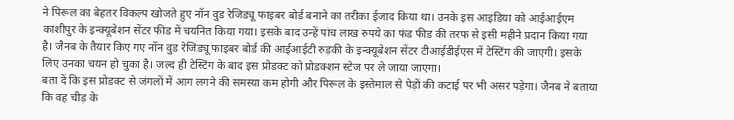ने पिरूल का बेहतर विकल्प खोजते हुए नॉन वुड रेजिड्यू फाइबर बोर्ड बनाने का तरीका ईजाद किया था। उनके इस आइडिया को आईआईएम काशीपुर के इन्क्यूबेशन सेंटर फीड में चयनित किया गया। इसके बाद उन्हें पांच लाख रुपये का फंड फीड की तरफ से इसी महीने प्रदान किया गया है। जैनब के तैयार किए गए नॉन वुड रेजिड्यू फाइबर बोर्ड की आईआईटी रुड़की के इन्क्यूबेशन सेंटर टीआईडीईएस में टेस्टिंग की जाएगी। इसके लिए उनका चयन हो चुका है। जल्द ही टेस्टिंग के बाद इस प्रोडक्ट को प्रोडक्शन स्टेज पर ले जाया जाएगा।
बता दें कि इस प्रोडक्ट से जंगलों में आग लगने की समस्या कम होगी और पिरूल के इस्तेमाल से पेड़ों की कटाई पर भी असर पड़ेगा। जैनब ने बताया कि वह चीड़ के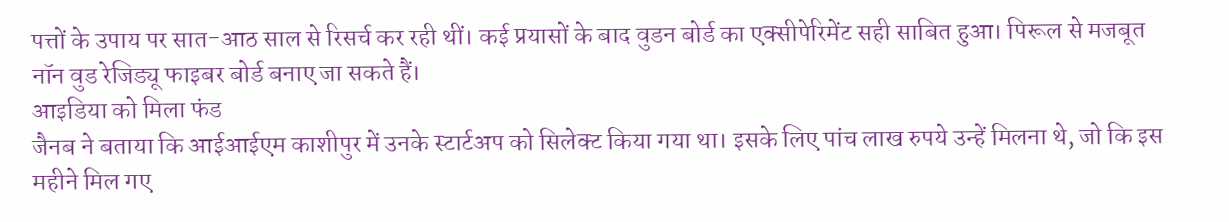पत्तों के उपाय पर सात-आठ साल से रिसर्च कर रही थीं। कई प्रयासों के बाद वुडन बोर्ड का एक्सीपेरिमेंट सही साबित हुआ। पिरूल से मजबूत नॉन वुड रेजिड्यू फाइबर बोर्ड बनाए जा सकते हैं।
आइडिया को मिला फंड
जैनब ने बताया कि आईआईएम काशीपुर में उनके स्टार्टअप को सिलेक्ट किया गया था। इसके लिए पांच लाख रुपये उन्हें मिलना थे, जो कि इस महीने मिल गए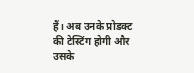हैं। अब उनके प्रोडक्ट की टेस्टिंग होगी और उसके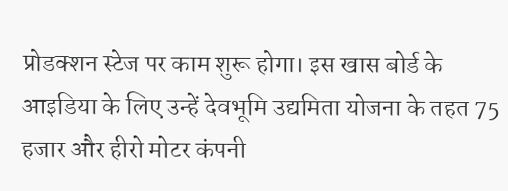प्रोडक्शन स्टेज पर काम शुरू होगा। इस खास बोर्ड के आइडिया के लिए उन्हें देवभूमि उद्यमिता योजना के तहत 75 हजार और हीरो मोटर कंपनी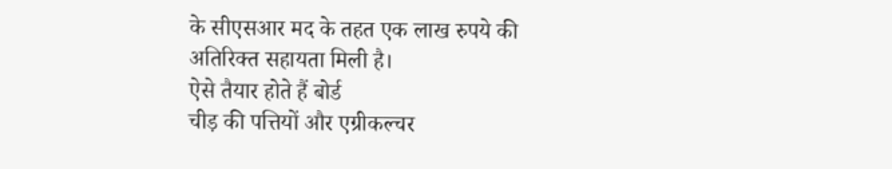के सीएसआर मद के तहत एक लाख रुपये की अतिरिक्त सहायता मिली है।
ऐसे तैयार होते हैं बोर्ड
चीड़ की पत्तियों और एग्रीकल्चर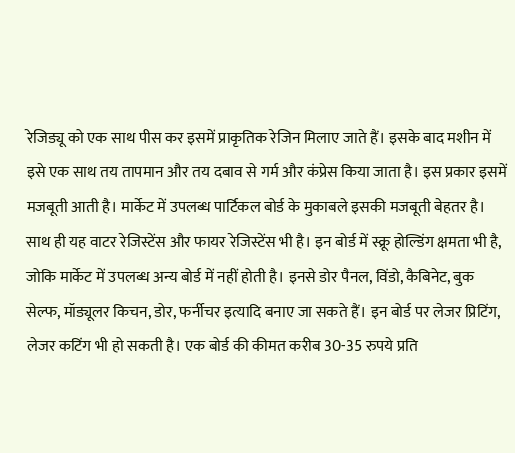रेजिड्यू को एक साथ पीस कर इसमें प्राकृतिक रेजिन मिलाए जाते हैं। इसके बाद मशीन में इसे एक साथ तय तापमान और तय दबाव से गर्म और कंप्रेस किया जाता है। इस प्रकार इसमें मजबूती आती है। मार्केट में उपलब्ध पार्टिकल बोर्ड के मुकाबले इसकी मजबूती बेहतर है। साथ ही यह वाटर रेजिस्टेंस और फायर रेजिस्टेंस भी है। इन बोर्ड में स्क्रू होल्डिंग क्षमता भी है, जोकि मार्केट में उपलब्ध अन्य बोर्ड में नहीं होती है। इनसे डोर पैनल, विंडो, कैबिनेट, बुक सेल्फ, मॉड्यूलर किचन, डोर, फर्नीचर इत्यादि बनाए जा सकते हैं। इन बोर्ड पर लेजर प्रिटिंग, लेजर कटिंग भी हो सकती है। एक बोर्ड की कीमत करीब 30-35 रुपये प्रति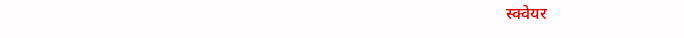स्क्वेयर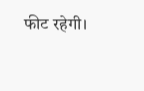फीट रहेगी।